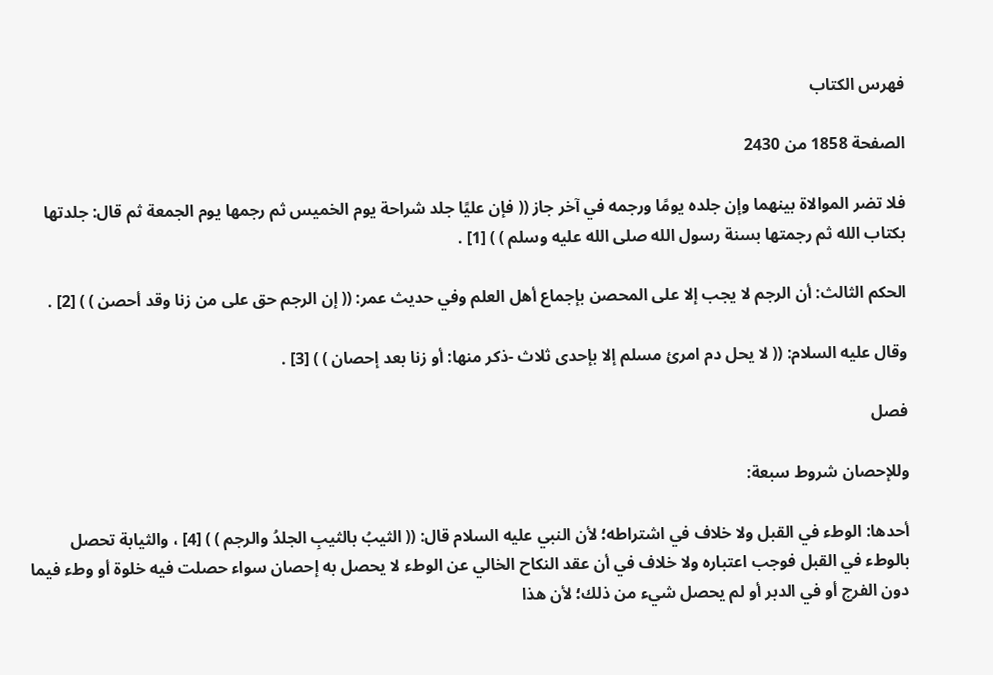فهرس الكتاب

الصفحة 1858 من 2430

فلا تضر الموالاة بينهما وإن جلده يومًا ورجمه في آخر جاز (( فإن عليًا جلد شراحة يوم الخميس ثم رجمها يوم الجمعة ثم قال: جلدتها بكتاب الله ثم رجمتها بسنة رسول الله صلى الله عليه وسلم ) ) [1] .

الحكم الثالث: أن الرجم لا يجب إلا على المحصن بإجماع أهل العلم وفي حديث عمر: (( إن الرجم حق على من زنا وقد أحصن ) ) [2] .

وقال عليه السلام: (( لا يحل دم امرئ مسلم إلا بإحدى ثلاث -ذكر منها: أو زنا بعد إحصان ) ) [3] .

فصل

وللإحصان شروط سبعة:

أحدها: الوطء في القبل ولا خلاف في اشتراطه؛ لأن النبي عليه السلام قال: (( الثيبُ بالثيبِ الجلدُ والرجم ) ) [4] ، والثيابة تحصل بالوطء في القبل فوجب اعتباره ولا خلاف في أن عقد النكاح الخالي عن الوطء لا يحصل به إحصان سواء حصلت فيه خلوة أو وطء فيما دون الفرج أو في الدبر أو لم يحصل شيء من ذلك؛ لأن هذا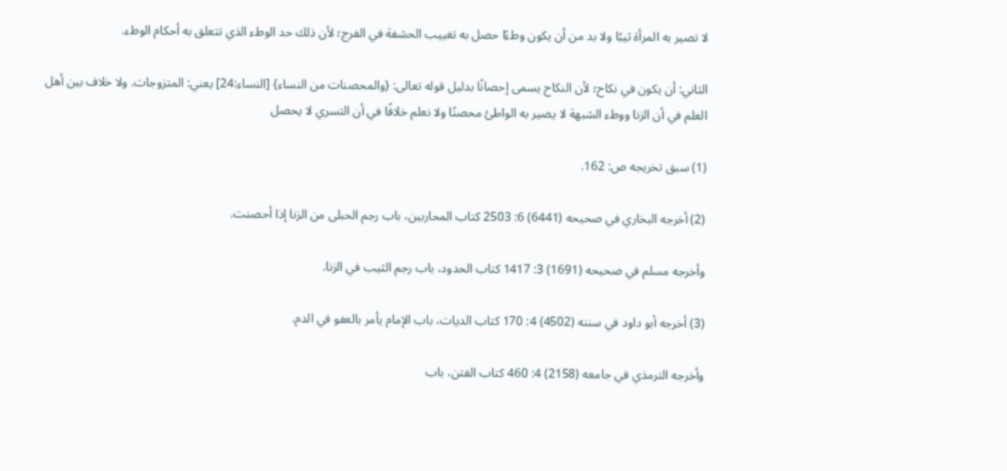لا تصير به المرأة ثيبًا ولا بد من أن يكون وطءًا حصل به تغييب الحشفة في الفرج؛ لأن ذلك حد الوطء الذي تتعلق به أحكام الوطء.

الثاني: أن يكون في نكاح؛ لأن النكاح يسمى إحصانًا بدليل قوله تعالى: {والمحصنات من النساء} [النساء:24] يعني: المتزوجات. ولا خلاف بين أهل العلم في أن الزنا ووطء الشبهة لا يصير به الواطئ محصنًا ولا نعلم خلافًا في أن التسري لا يحصل

(1) سبق تخريجه ص: 162.

(2) أخرجه البخاري في صحيحه (6441) 6: 2503 كتاب المحاربين، باب رجم الحبلى من الزنا إذا أحصنت.

وأخرجه مسلم في صحيحه (1691) 3: 1417 كتاب الحدود، باب رجم الثيب في الزنا.

(3) أخرجه أبو داود في سننه (4502) 4: 170 كتاب الديات، باب الإمام يأمر بالعفو في الدم.

وأخرجه الترمذي في جامعه (2158) 4: 460 كتاب الفتن، باب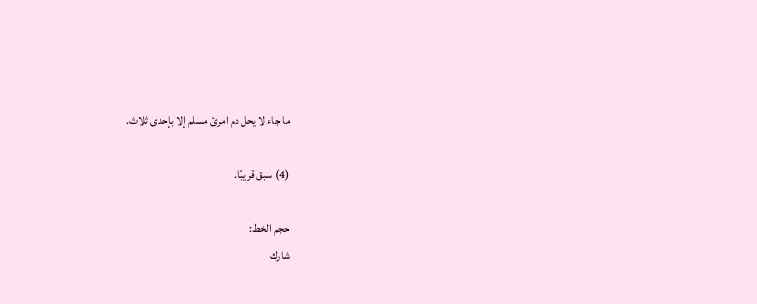ما جاء لا يحل دم امرئ مسلم إلا بإحدى ثلاث.

(4) سبق قريبًا.

حجم الخط:
شارك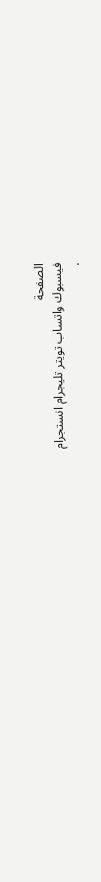الصفحة
فيسبوك واتساب تويتر تليجرام انستجرام
.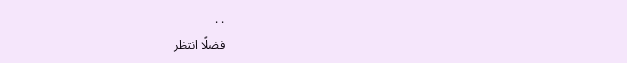. .
فضلًا انتظر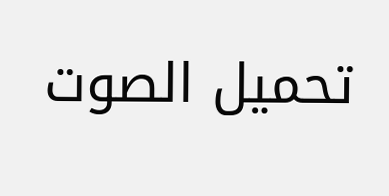تحميل الصوت